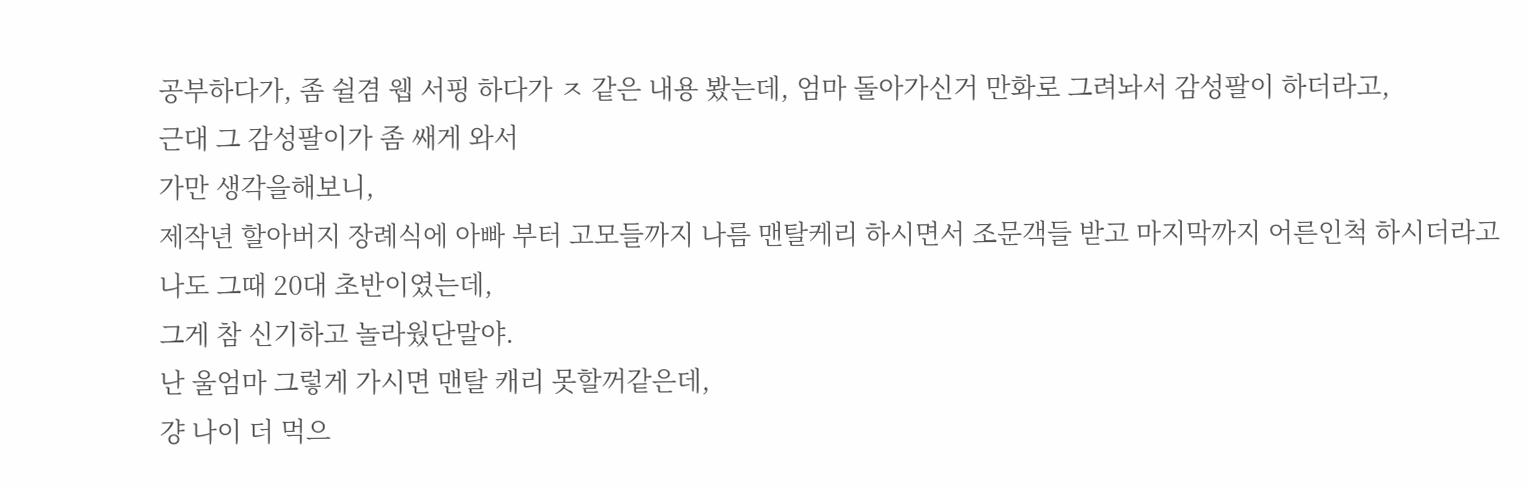공부하다가, 좀 쉴겸 웹 서핑 하다가 ㅈ 같은 내용 봤는데, 엄마 돌아가신거 만화로 그려놔서 감성팔이 하더라고,
근대 그 감성팔이가 좀 쌔게 와서
가만 생각을해보니,
제작년 할아버지 장례식에 아빠 부터 고모들까지 나름 맨탈케리 하시면서 조문객들 받고 마지막까지 어른인척 하시더라고
나도 그때 20대 초반이였는데,
그게 참 신기하고 놀라웠단말야.
난 울엄마 그렇게 가시면 맨탈 캐리 못할꺼같은데,
걍 나이 더 먹으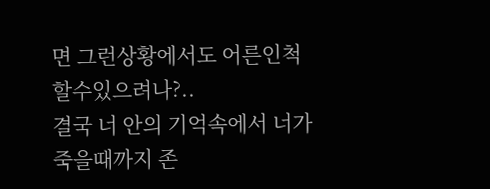면 그런상황에서도 어른인척 할수있으려나?..
결국 너 안의 기억속에서 너가 죽을때까지 존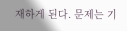재하게 된다. 문제는 기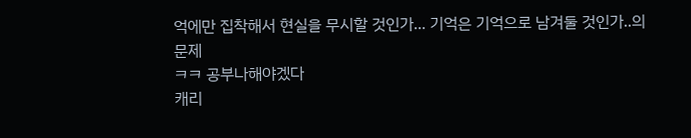억에만 집착해서 현실을 무시할 것인가... 기억은 기억으로 남겨둘 것인가..의 문제
ㅋㅋ 공부나해야겠다
캐리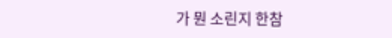가 뭔 소린지 한참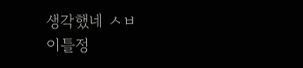생각했네 ㅅㅂ
이틀정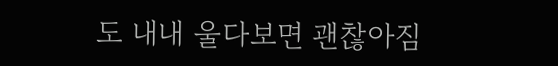도 내내 울다보면 괜찮아짐